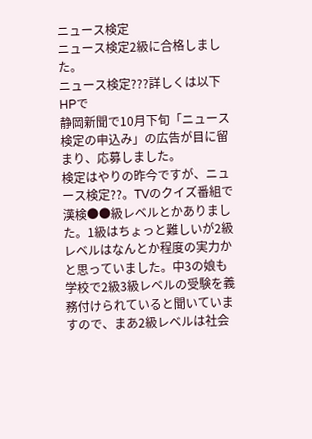ニュース検定
ニュース検定2級に合格しました。
ニュース検定???詳しくは以下HPで
静岡新聞で10月下旬「ニュース検定の申込み」の広告が目に留まり、応募しました。
検定はやりの昨今ですが、ニュース検定??。TVのクイズ番組で漢検●●級レベルとかありました。1級はちょっと難しいが2級レベルはなんとか程度の実力かと思っていました。中3の娘も学校で2級3級レベルの受験を義務付けられていると聞いていますので、まあ2級レベルは社会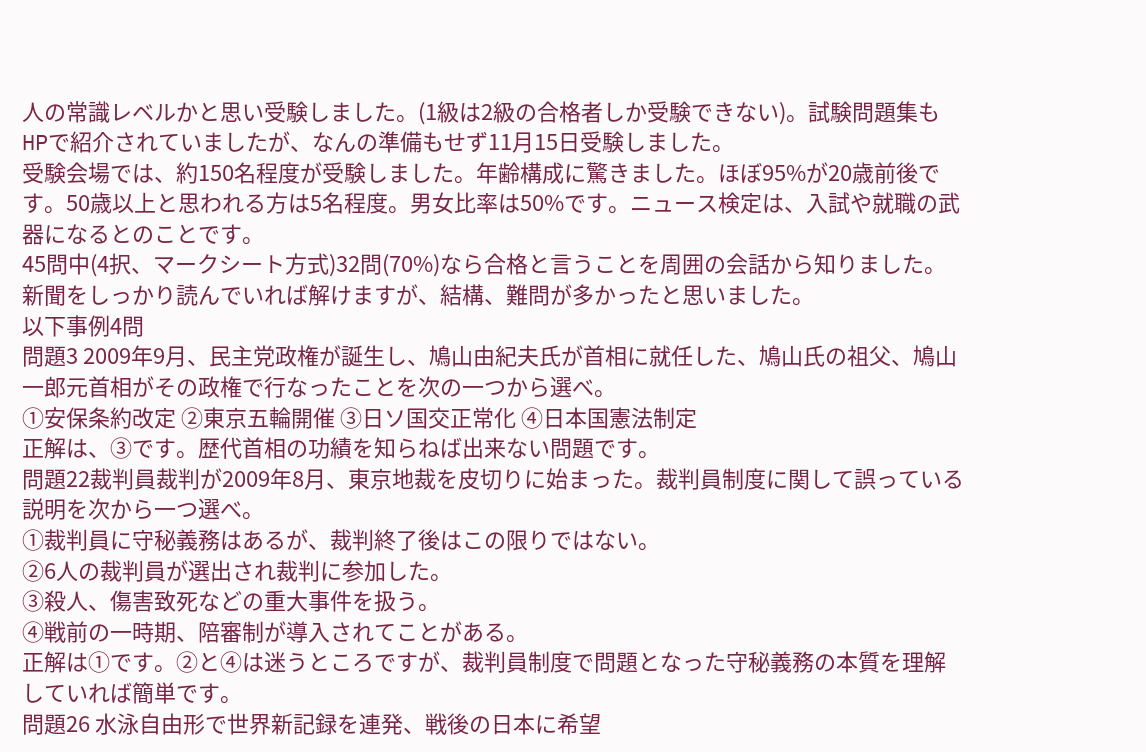人の常識レベルかと思い受験しました。(1級は2級の合格者しか受験できない)。試験問題集もHPで紹介されていましたが、なんの準備もせず11月15日受験しました。
受験会場では、約150名程度が受験しました。年齢構成に驚きました。ほぼ95%が20歳前後です。50歳以上と思われる方は5名程度。男女比率は50%です。ニュース検定は、入試や就職の武器になるとのことです。
45問中(4択、マークシート方式)32問(70%)なら合格と言うことを周囲の会話から知りました。
新聞をしっかり読んでいれば解けますが、結構、難問が多かったと思いました。
以下事例4問
問題3 2009年9月、民主党政権が誕生し、鳩山由紀夫氏が首相に就任した、鳩山氏の祖父、鳩山一郎元首相がその政権で行なったことを次の一つから選べ。
①安保条約改定 ②東京五輪開催 ③日ソ国交正常化 ④日本国憲法制定
正解は、③です。歴代首相の功績を知らねば出来ない問題です。
問題22裁判員裁判が2009年8月、東京地裁を皮切りに始まった。裁判員制度に関して誤っている説明を次から一つ選べ。
①裁判員に守秘義務はあるが、裁判終了後はこの限りではない。
②6人の裁判員が選出され裁判に参加した。
③殺人、傷害致死などの重大事件を扱う。
④戦前の一時期、陪審制が導入されてことがある。
正解は①です。②と④は迷うところですが、裁判員制度で問題となった守秘義務の本質を理解していれば簡単です。
問題26 水泳自由形で世界新記録を連発、戦後の日本に希望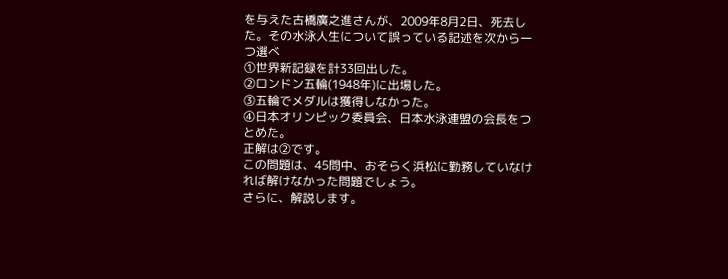を与えた古橋廣之進さんが、2009年8月2日、死去した。その水泳人生について誤っている記述を次から一つ選べ
①世界新記録を計33回出した。
②ロンドン五輪(1948年)に出場した。
③五輪でメダルは獲得しなかった。
④日本オリンピック委員会、日本水泳連盟の会長をつとめた。
正解は②です。
この問題は、45問中、おそらく浜松に勤務していなければ解けなかった問題でしょう。
さらに、解説します。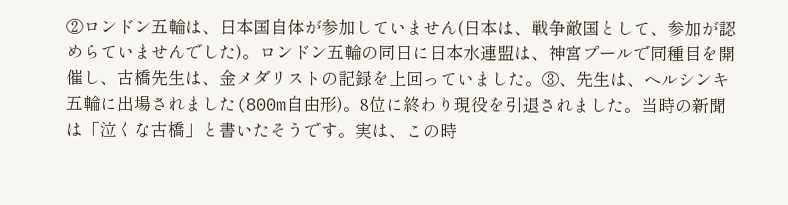②ロンドン五輪は、日本国自体が参加していません(日本は、戦争敵国として、参加が認めらていませんでした)。ロンドン五輪の同日に日本水連盟は、神宮プールで同種目を開催し、古橋先生は、金メダリストの記録を上回っていました。③、先生は、ヘルシンキ五輪に出場されました(800m自由形)。8位に終わり現役を引退されました。当時の新聞は「泣くな古橋」と書いたそうです。実は、この時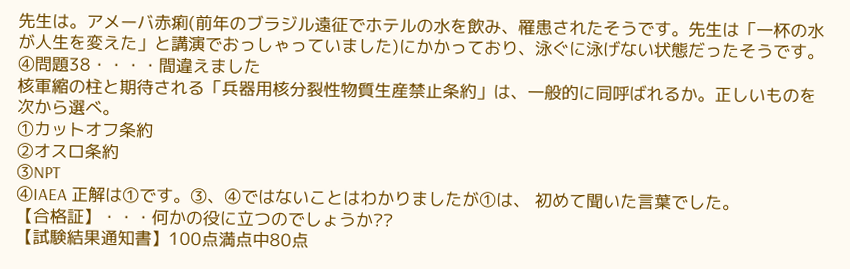先生は。アメーバ赤痢(前年のブラジル遠征でホテルの水を飲み、罹患されたそうです。先生は「一杯の水が人生を変えた」と講演でおっしゃっていました)にかかっており、泳ぐに泳げない状態だったそうです。
④問題38・・・・間違えました
核軍縮の柱と期待される「兵器用核分裂性物質生産禁止条約」は、一般的に同呼ばれるか。正しいものを次から選べ。
①カットオフ条約
②オスロ条約
③NPT
④IAEA 正解は①です。③、④ではないことはわかりましたが①は、 初めて聞いた言葉でした。
【合格証】・・・何かの役に立つのでしょうか??
【試験結果通知書】100点満点中80点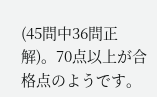(45問中36問正解)。70点以上が合格点のようです。